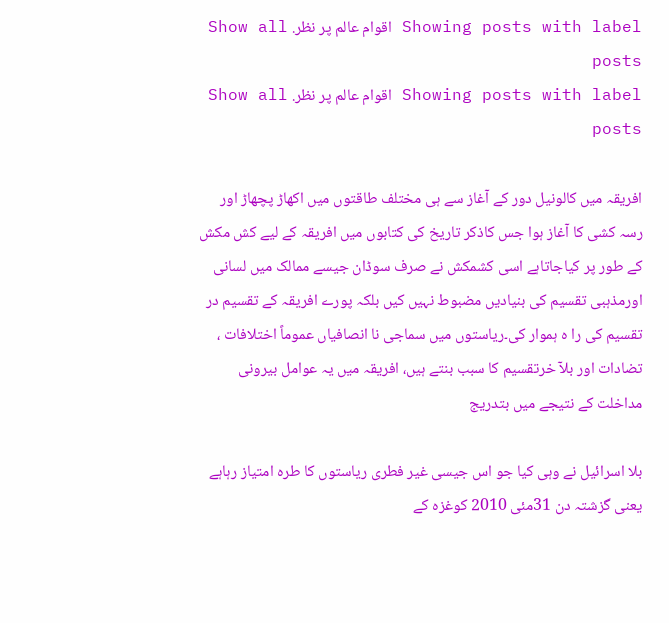Showing posts with label اقوام عالم پر نظر. Show all posts
Showing posts with label اقوام عالم پر نظر. Show all posts

افریقہ میں کالونیل دور کے آغاز سے ہی مختلف طاقتوں میں اکھاڑ پچھاڑ اور رسہ کشی کا آغاز ہوا جس کاذکر تاریخ کی کتابوں میں افریقہ کے لیے کش مکش کے طور پر کیاجاتاہے اسی کشمکش نے صرف سوڈان جیسے ممالک میں لسانی اورمذہبی تقسیم کی بنیادیں مضبوط نہیں کیں بلکہ پورے افریقہ کے تقسیم در تقسیم کی را ہ ہموار کی۔ریاستوں میں سماجی نا انصافیاں عموماً اختلافات ، تضادات اور بلآ خرتقسیم کا سبب بنتے ہیں، افریقہ میں یہ عوامل بیرونی مداخلت کے نتیجے میں بتدریج

بلا اسرائیل نے وہی کیا جو اس جیسی غیر فطری ریاستوں کا طرہ امتیاز رہاہے یعنی گزشتہ دن 31مئی 2010 کوغزہ کے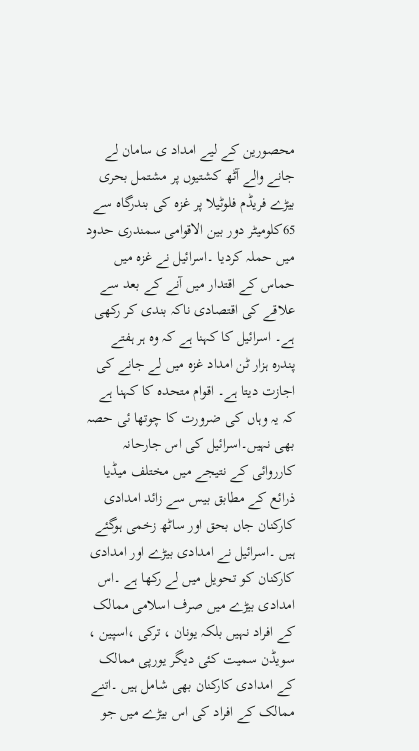محصورین کے لیے امداد ی سامان لے جانے والے آٹھ کشتیوں پر مشتمل بحری بیڑے فریڈم فلوٹیلا پر غزہ کی بندرگاہ سے 65کلومیٹر دور بین الاقوامی سمندری حدود میں حملہ کردیا ۔اسرائیل نے غزہ میں حماس کے اقتدار میں آنے کے بعد سے علاقے کی اقتصادی ناکہ بندی کر رکھی ہے۔ اسرائیل کا کہنا ہے کہ وہ ہر ہفتے پندرہ ہزار ٹن امداد غزہ میں لے جانے کی اجازت دیتا ہے۔ اقوام متحدہ کا کہنا ہے کہ یہ وہاں کی ضرورت کا چوتھا ئی حصہ بھی نہیں۔اسرائیل کی اس جارحانہ کارروائی کے نتیجے میں مختلف میڈیا ذرائع کے مطابق بیس سے زائد امدادی کارکنان جاں بحق اور ساٹھ زخمی ہوگئے ہیں ۔اسرائیل نے امدادی بیڑے اور امدادی کارکنان کو تحویل میں لے رکھا ہے ۔اس امدادی بیڑے میں صرف اسلامی ممالک کے افراد نہیں بلکہ یونان ، ترکی ،اسپین ، سویڈن سمیت کئی دیگر یورپی ممالک کے امدادی کارکنان بھی شامل ہیں ۔اتنے ممالک کے افراد کی اس بیڑے میں جو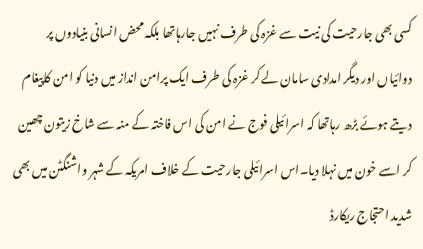کسی بھی جارحیت کی نیت سے غزہ کی طرف نہیں جارہاتھا بلکہ محض انسانی بنیادوں پر دوائیاں اور دیگر امدادی سامان لے کر غزہ کی طرف ایک پرامن انداز میں دنیا کو امن کاپیغام دیتے ہوئے بڑھ رہاتھا کہ اسرائیلی فوج نے امن کی اس فاختہ کے منہ سے شاخ زیتون چھین کر اسے خون میں نہلا دیا۔اس اسرائیلی جارحیت کے خلاف امریکہ کے شہر واشنگٹن میں بھی شدید احتجاج ریکارڈ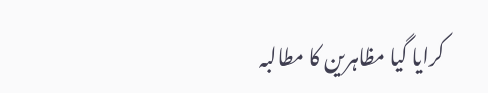کرایا گیا مظاہرین کا مطالبہ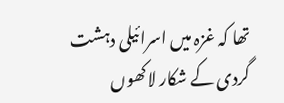تھا کہ غزہ میں اسرائیلی دہشت گردی کے شکار لاکھوں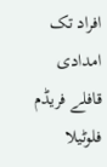افراد تک امدادی قافلے فریڈم فلوٹیلا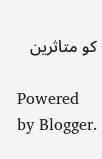کو متاثرین

Powered by Blogger.